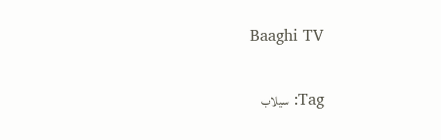Baaghi TV

Tag: سیلاب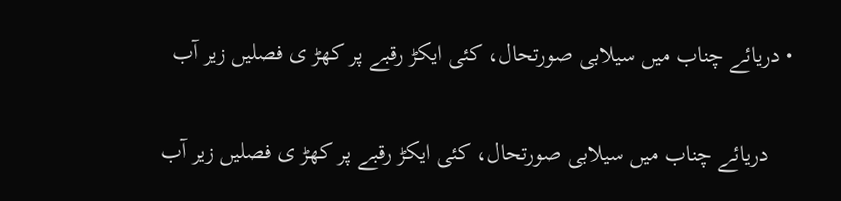• دریائے چناب میں سیلابی صورتحال، کئی ایکڑ رقبے پر کھڑ ی فصلیں زیر آب

    دریائے چناب میں سیلابی صورتحال، کئی ایکڑ رقبے پر کھڑ ی فصلیں زیر آب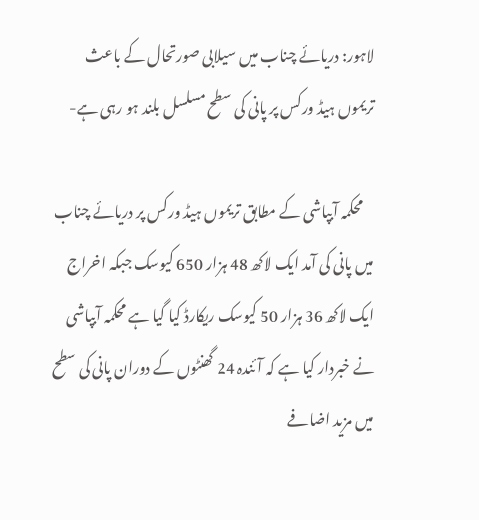لاہور: دریائے چناب میں سیلابی صورتحال کے باعث تریموں ہیڈ ورکس پر پانی کی سطح مسلسل بلند ہو رہی ہے-

    محکمہ آبپاشی کے مطابق تریموں ہیڈ ورکس پر دریائے چناب میں پانی کی آمد ایک لاکھ 48 ہزار 650 کیوسک جبکہ اخراج ایک لاکھ 36 ہزار 50 کیوسک ریکارڈ کیا گیا ہے محکمہ آبپاشی نے خبردار کیا ہے کہ آئندہ 24 گھنٹوں کے دوران پانی کی سطح میں مزید اضافے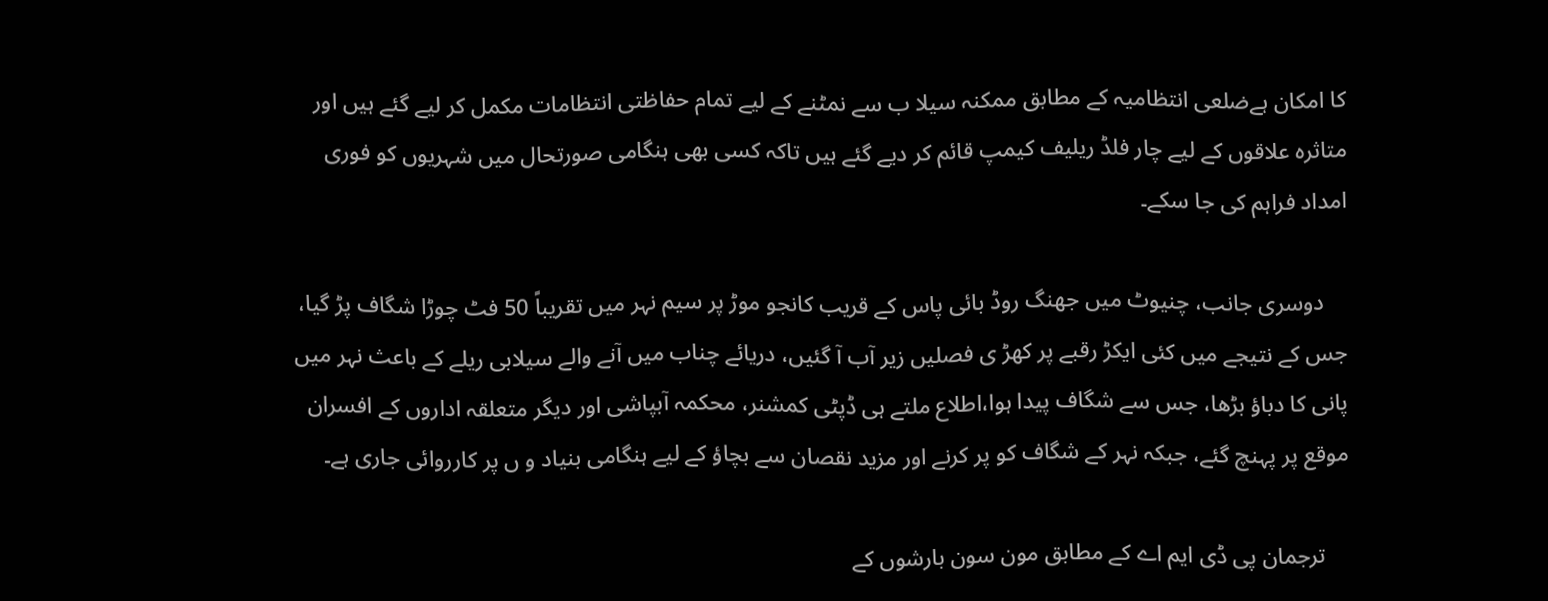کا امکان ہےضلعی انتظامیہ کے مطابق ممکنہ سیلا ب سے نمٹنے کے لیے تمام حفاظتی انتظامات مکمل کر لیے گئے ہیں اور متاثرہ علاقوں کے لیے چار فلڈ ریلیف کیمپ قائم کر دیے گئے ہیں تاکہ کسی بھی ہنگامی صورتحال میں شہریوں کو فوری امداد فراہم کی جا سکے۔

    دوسری جانب، چنیوٹ میں جھنگ روڈ بائی پاس کے قریب کانجو موڑ پر سیم نہر میں تقریباً 50 فٹ چوڑا شگاف پڑ گیا، جس کے نتیجے میں کئی ایکڑ رقبے پر کھڑ ی فصلیں زیر آب آ گئیں، دریائے چناب میں آنے والے سیلابی ریلے کے باعث نہر میں پانی کا دباؤ بڑھا، جس سے شگاف پیدا ہوا،اطلاع ملتے ہی ڈپٹی کمشنر، محکمہ آبپاشی اور دیگر متعلقہ اداروں کے افسران موقع پر پہنچ گئے، جبکہ نہر کے شگاف کو پر کرنے اور مزید نقصان سے بچاؤ کے لیے ہنگامی بنیاد و ں پر کارروائی جاری ہے۔

    ترجمان پی ڈی ایم اے کے مطابق مون سون بارشوں کے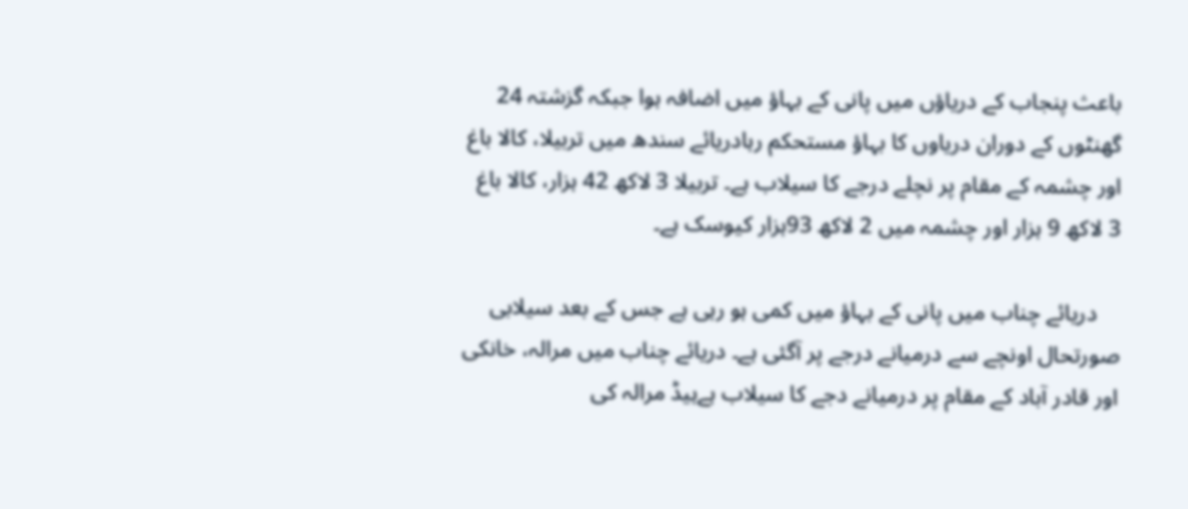باعث پنجاب کے دریاؤں میں پانی کے بہاؤ میں اضافہ ہوا جبکہ گزشتہ 24 گھنٹوں کے دوران دریاوں کا بہاؤ مستحکم رہادریائے سندھ میں تربیلا، کالا باغ اور چشمہ کے مقام پر نچلے درجے کا سیلاب ہے۔ تربیلا 3 لاکھ 42 ہزار، کالا باغ 3 لاکھ 9 ہزار اور چشمہ میں 2 لاکھ 93ہزار کیوسک ہے۔

    دریائے چناب میں پانی کے بہاؤ میں کمی ہو رہی ہے جس کے بعد سیلابی صورتحال اونچے سے درمیانے درجے پر آگئی ہے۔ دریائے چناب میں مرالہ، خانکی اور قادر آباد کے مقام پر درمیانے دجے کا سیلاب ہےہیڈ مرالہ کی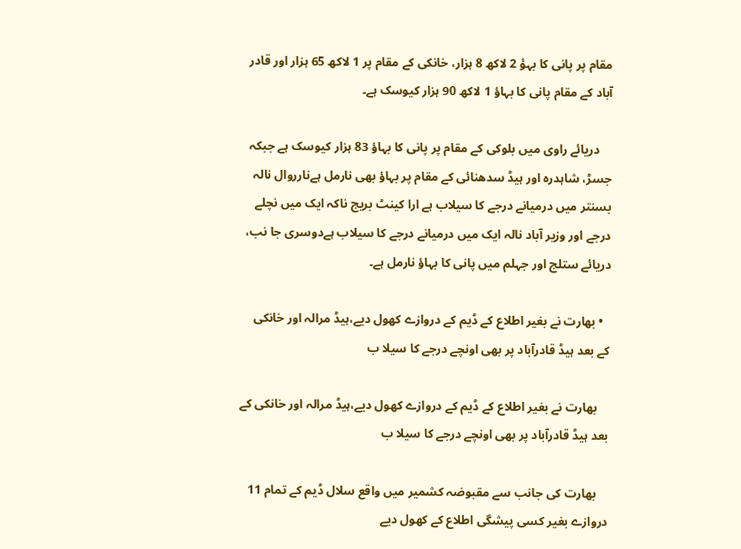مقام پر پانی کا بہؤ 2 لاکھ 8 ہزار، خانکی کے مقام پر 1 لاکھ 65 ہزار اور قادر آباد کے مقام پانی کا بہاؤ 1 لاکھ 90 ہزار کیوسک ہے۔

    دریائے راوی میں بلوکی کے مقام پر پانی کا بہاؤ 83 ہزار کیوسک ہے جبکہ جسڑ، شاہدرہ اور ہیڈ سدھنائی کے مقام پر بہاؤ بھی نارمل ہےنارروال نالہ بسنتر میں درمیانے درجے کا سیلاب ہے ارا کینٹ بریج ناکہ ایک میں نچلے درجے اور وزیر آباد نالہ ایک میں درمیانے درجے کا سیلاب ہےدوسری جا نب، دریائے ستلج اور جہلم میں پانی کا بہاؤ نارمل ہے۔

  • بھارت نے بغیر اطلاع کے ڈیم کے دروازے کھول دیے،ہیڈ مرالہ اور خانکی کے بعد ہیڈ قادرآباد پر بھی اونچے درجے کا سیلا ب

    بھارت نے بغیر اطلاع کے ڈیم کے دروازے کھول دیے،ہیڈ مرالہ اور خانکی کے بعد ہیڈ قادرآباد پر بھی اونچے درجے کا سیلا ب

    بھارت کی جانب سے مقبوضہ کشمیر میں واقع سلال ڈیم کے تمام 11 دروازے بغیر کسی پیشگی اطلاع کے کھول دیے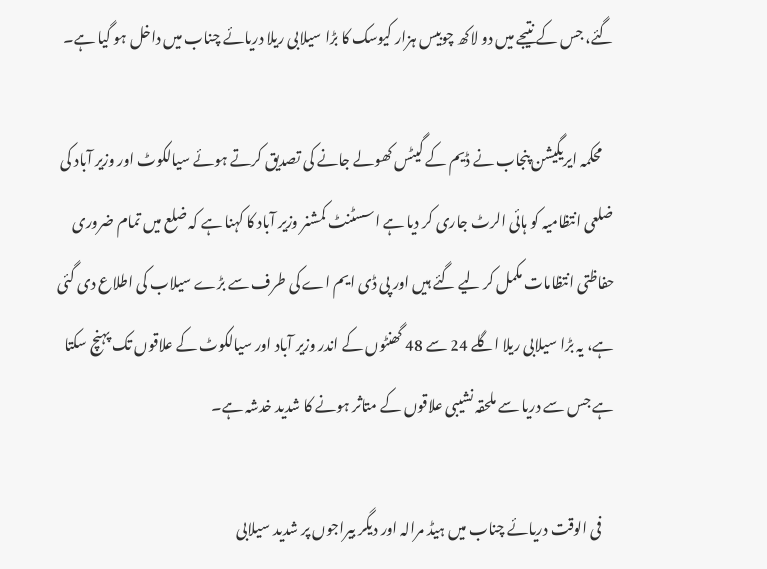گئے، جس کے نتیجے میں دو لاکھ چوبیس ہزار کیوسک کا بڑا سیلابی ریلا دریائے چناب میں داخل ہو گیا ہے۔

    محکمہ ایریگیشن پنجاب نے ڈیم کے گیٹس کھولے جانے کی تصدیق کرتے ہوئے سیالکوٹ اور وزیر آباد کی ضلعی انتظامیہ کو ہائی الرٹ جاری کر دیا ہے اسسٹنٹ کمشنر وزیر آباد کا کہنا ہے کہ ضلع میں تمام ضروری حفاظتی انتظامات مکمل کر لیے گئے ہیں اور پی ڈی ایم اے کی طرف سے بڑے سیلاب کی اطلاع دی گئی ہے، یہ بڑا سیلابی ریلا اگلے 24 سے 48 گھنٹوں کے اندر وزیر آباد اور سیالکوٹ کے علاقوں تک پہنچ سکتا ہے جس سے دریا سے ملحقہ نشیبی علاقوں کے متاثر ہونے کا شدید خدشہ ہے۔

    فی الوقت دریائے چناب میں ہیڈ مرالہ اور دیگر بیراجوں پر شدید سیلابی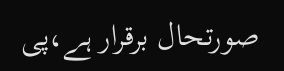صورتحال برقرار ہے،پی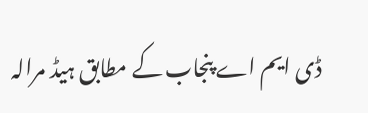ڈی ایم اے پنجاب کے مطابق ہیڈ مرالہ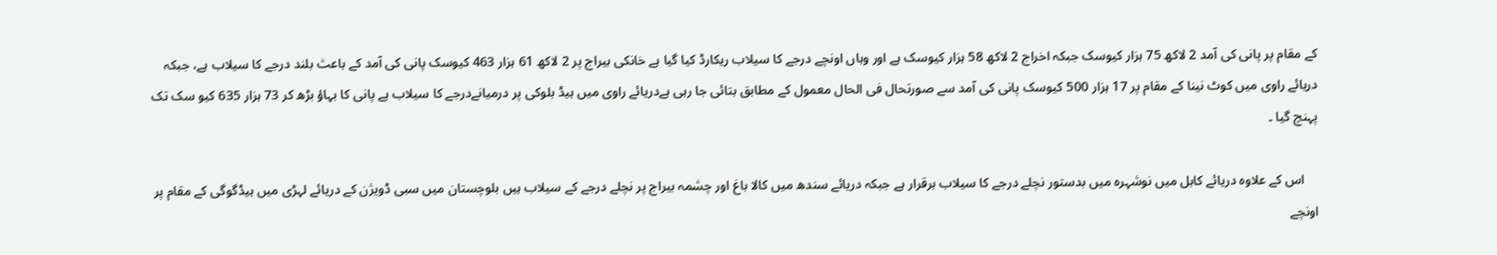کے مقام پر پانی کی آمد 2 لاکھ 75 ہزار کیوسک جبکہ اخراج 2 لاکھ 58 ہزار کیوسک ہے اور وہاں اونچے درجے کا سیلاب ریکارڈ کیا گیا ہے خانکی بیراج پر 2 لاکھ 61 ہزار 463 کیوسک پانی کی آمد کے باعث بلند درجے کا سیلاب ہے، جبکہ دریائے راوی میں کوٹ نینا کے مقام پر 17 ہزار 500 کیوسک پانی کی آمد سے صورتحال فی الحال معمول کے مطابق بتائی جا رہی ہےدریائے راوی میں ہیڈ بلوکی پر درمیانےدرجے کا سیلاب ہے پانی کا بہاؤ بڑھ کر 73 ہزار 635 کیو سک تک پہنچ گیا ۔

    اس کے علاوہ دریائے کابل میں نوشہرہ میں بدستور نچلے درجے کا سیلاب برقرار ہے جبکہ دریائے سندھ میں کالا باغ اور چشمہ بیراج پر نچلے درجے کے سیلاب ہیں بلوچستان میں سبی ڈویژن کے دریائے لہڑی میں ہیڈگوگی کے مقام پر اونچے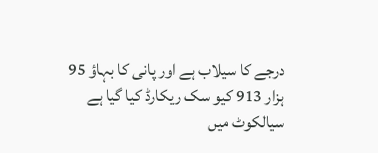درجے کا سیلاب ہے اور پانی کا بہاؤ 95 ہزار 913 کیو سک ریکارڈ کیا گیا ہے سیالکوٹ میں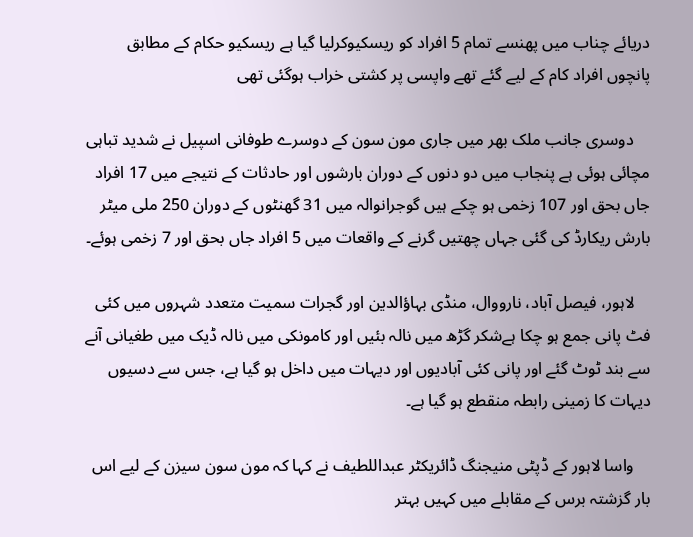دریائے چناب میں پھنسے تمام 5 افراد کو ریسکیوکرلیا گیا ہے ریسکیو حکام کے مطابق پانچوں افراد کام کے لیے گئے تھے واپسی پر کشتی خراب ہوگئی تھی

    دوسری جانب ملک بھر میں جاری مون سون کے دوسرے طوفانی اسپیل نے شدید تباہی مچائی ہوئی ہے پنجاب میں دو دنوں کے دوران بارشوں اور حادثات کے نتیجے میں 17 افراد جاں بحق اور 107 زخمی ہو چکے ہیں گوجرانوالہ میں 31 گھنٹوں کے دوران 250 ملی میٹر بارش ریکارڈ کی گئی جہاں چھتیں گرنے کے واقعات میں 5 افراد جاں بحق اور 7 زخمی ہوئے۔

    لاہور، فیصل آباد، نارووال، منڈی بہاؤالدین اور گجرات سمیت متعدد شہروں میں کئی فٹ پانی جمع ہو چکا ہےشکر گڑھ میں نالہ بئیں اور کامونکی میں نالہ ڈیک میں طغیانی آنے سے بند ٹوٹ گئے اور پانی کئی آبادیوں اور دیہات میں داخل ہو گیا ہے، جس سے دسیوں دیہات کا زمینی رابطہ منقطع ہو گیا ہے۔

    واسا لاہور کے ڈپٹی منیجنگ ڈائریکٹر عبداللطیف نے کہا کہ مون سون سیزن کے لیے اس بار گزشتہ برس کے مقابلے میں کہیں بہتر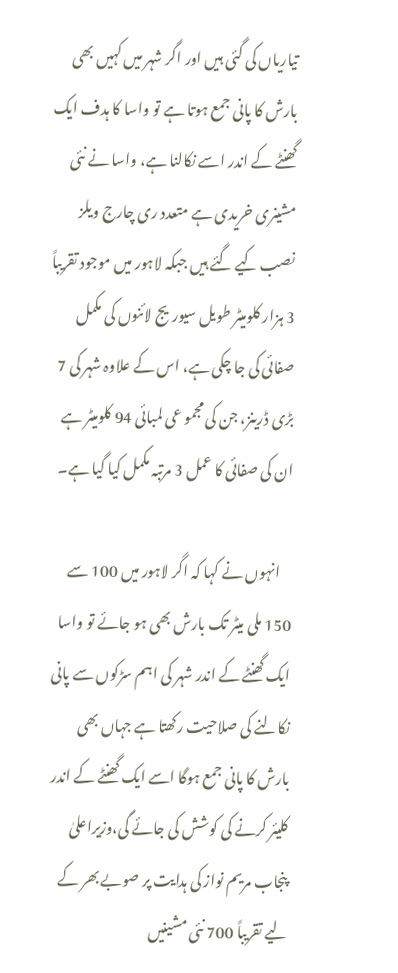تیاریاں کی گئی ہیں اور اگر شہر میں کہیں بھی بارش کا پانی جمع ہوتا ہے تو واسا کا ہدف ایک گھنٹے کے اندر اسے نکالنا ہے، واسا نے نئی مشینری خریدی ہے متعدد ری چارج ویلز نصب کیے گئے ہیں جبکہ لاہور میں موجود تقریباً 3 ہزار کلومیٹر طویل سیوریج لائنوں کی مکمل صفائی کی جا چکی ہے، اس کے علاوہ شہر کی 7 بڑی ڈرینز، جن کی مجمو عی لمبائی 94 کلومیٹر ہے ان کی صفائی کا عمل 3 مرتبہ مکمل کیا گیا ہے۔

    انہوں نے کہا کہ اگر لاہور میں 100 سے 150 ملی میٹر تک بارش بھی ہو جائے تو واسا ایک گھنٹے کے اندر شہر کی اہم سڑکوں سے پانی نکالنے کی صلاحیت رکھتا ہے جہاں بھی بارش کا پانی جمع ہوگا اسے ایک گھنٹے کے اندر کلیئر کرنے کی کوشش کی جائے گی،وزیراعلیٰ پنجاب مریم نواز کی ہدایت پر صوبے بھر کے لیے تقریباً 700 نئی مشینیں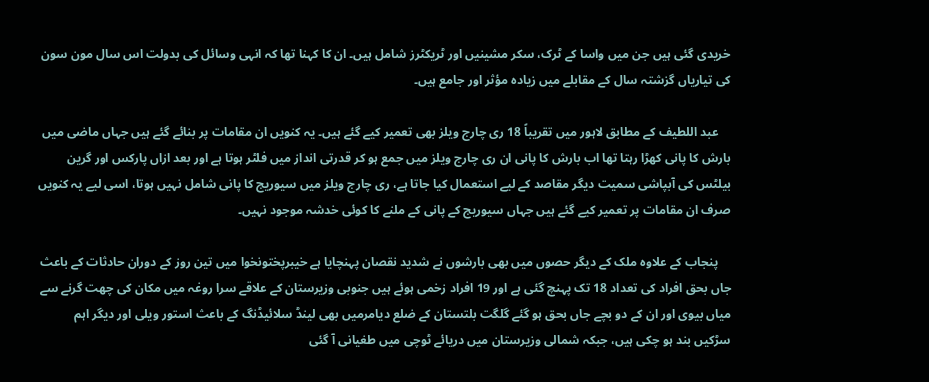خریدی گئی ہیں جن میں واسا کے ٹرک، سکر مشینیں اور ٹریکٹرز شامل ہیں۔ ان کا کہنا تھا کہ انہی وسائل کی بدولت اس سال مون سون کی تیاریاں گزشتہ سال کے مقابلے میں زیادہ مؤثر اور جامع ہیں۔

    عبد اللطیف کے مطابق لاہور میں تقریباً 18 ری چارج ویلز بھی تعمیر کیے گئے ہیں۔ یہ کنویں ان مقامات پر بنائے گئے ہیں جہاں ماضی میں بارش کا پانی کھڑا رہتا تھا اب بارش کا پانی ان ری چارج ویلز میں جمع ہو کر قدرتی انداز میں فلٹر ہوتا ہے اور بعد ازاں پارکس اور گرین بیلٹس کی آبپاشی سمیت دیگر مقاصد کے لیے استعمال کیا جاتا ہے، ری چارج ویلز میں سیوریج کا پانی شامل نہیں ہوتا، اسی لیے یہ کنویں صرف ان مقامات پر تعمیر کیے گئے ہیں جہاں سیوریج کے پانی کے ملنے کا کوئی خدشہ موجود نہیں۔

    پنجاب کے علاوہ ملک کے دیگر حصوں میں بھی بارشوں نے شدید نقصان پہنچایا ہے خیبرپختونخوا میں تین روز کے دوران حادثات کے باعث جاں بحق افراد کی تعداد 18 تک پہنچ گئی ہے اور 19 افراد زخمی ہوئے ہیں جنوبی وزیرستان کے علاقے سرا روغہ میں مکان کی چھت گرنے سے میاں بیوی اور ان کے دو بچے جاں بحق ہو گئے گلگت بلتستان کے ضلع دیامرمیں بھی لینڈ سلائیڈنگ کے باعث استور ویلی اور دیگر اہم سڑکیں بند ہو چکی ہیں، جبکہ شمالی وزیرستان میں دریائے ٹوچی میں طغیانی آ گئی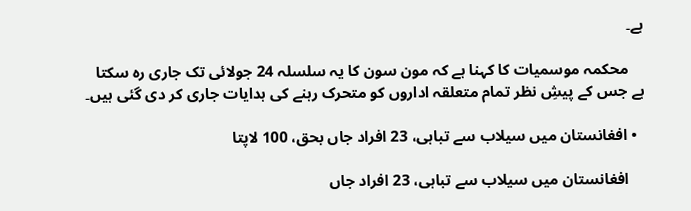ہے۔

    محکمہ موسمیات کا کہنا ہے کہ مون سون کا یہ سلسلہ 24 جولائی تک جاری رہ سکتا ہے جس کے پیشِ نظر تمام متعلقہ اداروں کو متحرک رہنے کی ہدایات جاری کر دی گئی ہیں۔

  • افغانستان میں سیلاب سے تباہی، 23 افراد جاں بحق، 100 لاپتا

    افغانستان میں سیلاب سے تباہی، 23 افراد جاں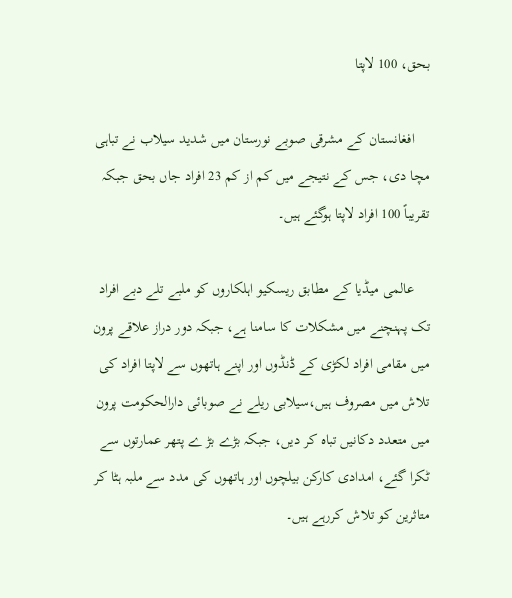بحق، 100 لاپتا

    افغانستان کے مشرقی صوبے نورستان میں شدید سیلاب نے تباہی مچا دی، جس کے نتیجے میں کم از کم 23 افراد جاں بحق جبکہ تقریباً 100 افراد لاپتا ہوگئے ہیں۔

    عالمی میڈیا کے مطابق ریسکیو اہلکاروں کو ملبے تلے دبے افراد تک پہنچنے میں مشکلات کا سامنا ہے، جبکہ دور دراز علاقے پرون میں مقامی افراد لکڑی کے ڈنڈوں اور اپنے ہاتھوں سے لاپتا افراد کی تلاش میں مصروف ہیں،سیلابی ریلے نے صوبائی دارالحکومت پرون میں متعدد دکانیں تباہ کر دیں، جبکہ بڑے بڑ ے پتھر عمارتوں سے ٹکرا گئے، امدادی کارکن بیلچوں اور ہاتھوں کی مدد سے ملبہ ہٹا کر متاثرین کو تلاش کررہے ہیں۔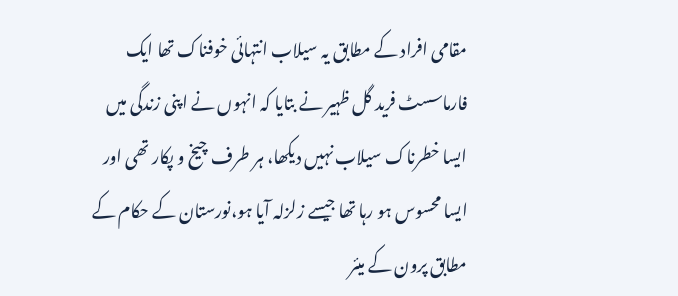مقامی افراد کے مطابق یہ سیلاب انتہائی خوفناک تھا ایک فارماسسٹ فرید گل ظہیر نے بتایا کہ انہوں نے اپنی زندگی میں ایسا خطرناک سیلاب نہیں دیکھا، ہر طرف چیخ و پکار تھی اور ایسا محسوس ہو رہا تھا جیسے زلزلہ آیا ہو،نورستان کے حکام کے مطابق پرون کے میئر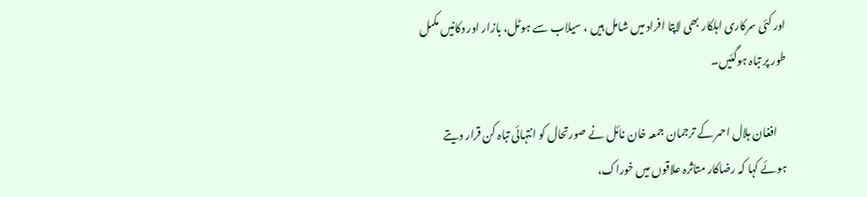اور کئی سرکاری اہلکار بھی لاپتا افراد میں شامل ہیں ، سیلاب سے ہوٹل، بازار اور دکانیں مکمل طور پر تباہ ہوگئیں۔

    افغان ہلال احمر کے ترجمان جمعہ خان نائل نے صورتحال کو انتہائی تباہ کن قرار دیتے ہوئے کہا کہ رضاکار متاثرہ علاقوں میں خوراک،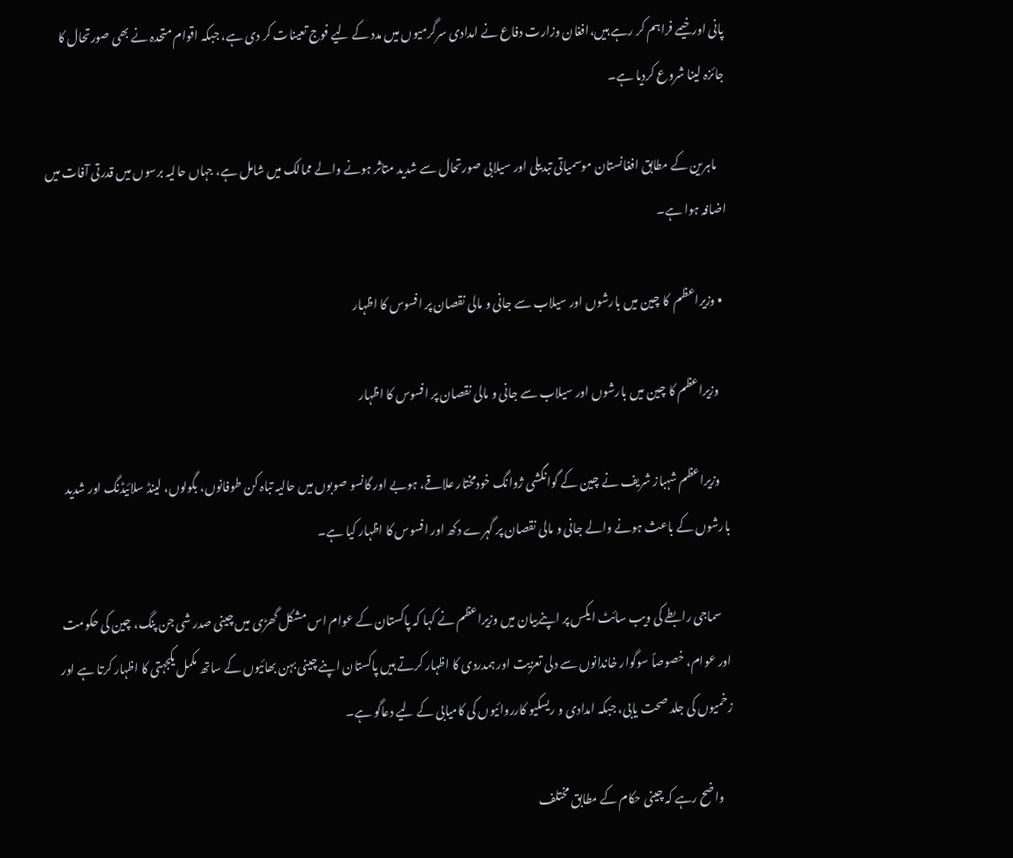پانی اور خیمے فراہم کر رہے ہیں،افغان وزارت دفاع نے امدادی سرگرمیوں میں مدد کے لیے فوج تعینات کر دی ہے، جبکہ اقوام متحدہ نے بھی صورتحال کا جائزہ لینا شروع کردیا ہے۔

    ماہرین کے مطابق افغانستان موسمیاتی تبدیلی اور سیلابی صورتحال سے شدید متاثر ہونے والے ممالک میں شامل ہے، جہاں حالیہ برسوں میں قدرتی آفات میں اضافہ ہوا ہے۔

  • وزیراعظم  کا چین میں بارشوں اور سیلاب سے جانی و مالی نقصان پر افسوس کا اظہار

    وزیراعظم کا چین میں بارشوں اور سیلاب سے جانی و مالی نقصان پر افسوس کا اظہار

    وزیراعظم شہباز شریف نے چین کے گوانگشی ژوانگ خودمختار علاقے، ہوبے اور گانسو صوبوں میں حالیہ تباہ کن طوفانوں، بگولوں، لینڈ سلائیڈنگ اور شدید بارشوں کے باعث ہونے والے جانی و مالی نقصان پر گہرے دکھ اور افسوس کا اظہار کیا ہے۔

    سماجی رابطے کی ویب سائٹ ایکس پر اپنےبیان میں وزیراعظم نے کہا کہ پاکستان کے عوام اس مشکل گھڑی میں چینی صدر شی جن پنگ، چین کی حکومت اور عوام، خصوصاً سوگوار خاندانوں سے دلی تعزیت اور ہمدردی کا اظہار کرتے ہیں پاکستان اپنے چینی بہن بھائیوں کے ساتھ مکمل یکجہتی کا اظہار کرتا ہے اور زخمیوں کی جلد صحت یابی، جبکہ امدادی و ریسکیو کارروائیوں کی کامیابی کے لیے دعاگو ہے۔

    واضح رہے کہ چینی حکام کے مطابق مختلف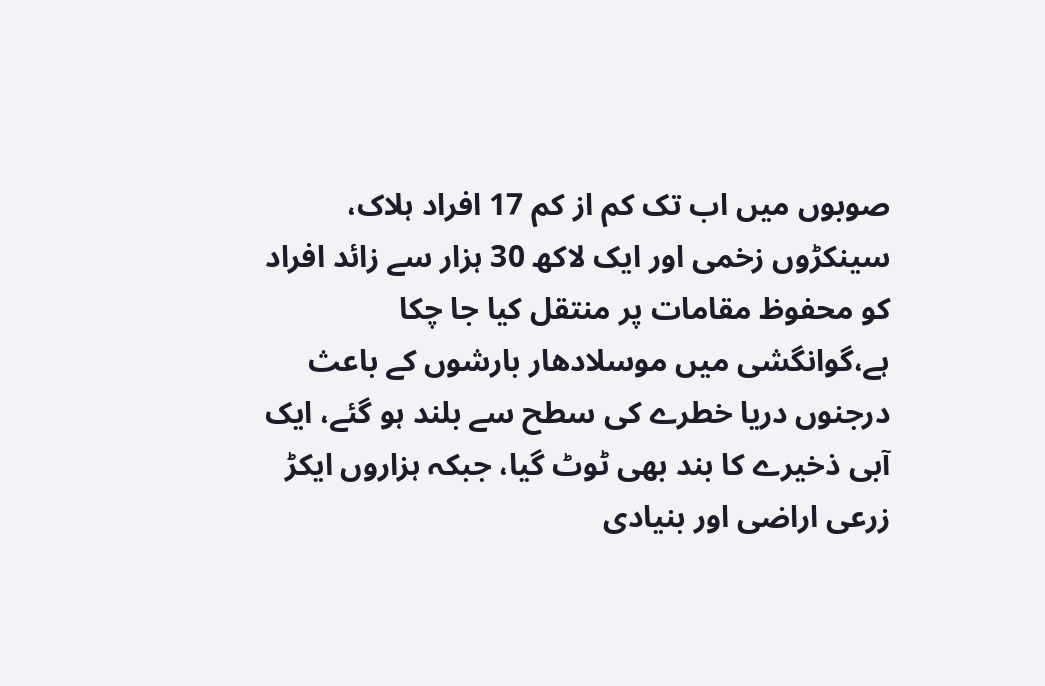صوبوں میں اب تک کم از کم 17 افراد ہلاک، سینکڑوں زخمی اور ایک لاکھ 30 ہزار سے زائد افراد کو محفوظ مقامات پر منتقل کیا جا چکا ہے،گوانگشی میں موسلادھار بارشوں کے باعث درجنوں دریا خطرے کی سطح سے بلند ہو گئے، ایک آبی ذخیرے کا بند بھی ٹوٹ گیا، جبکہ ہزاروں ایکڑ زرعی اراضی اور بنیادی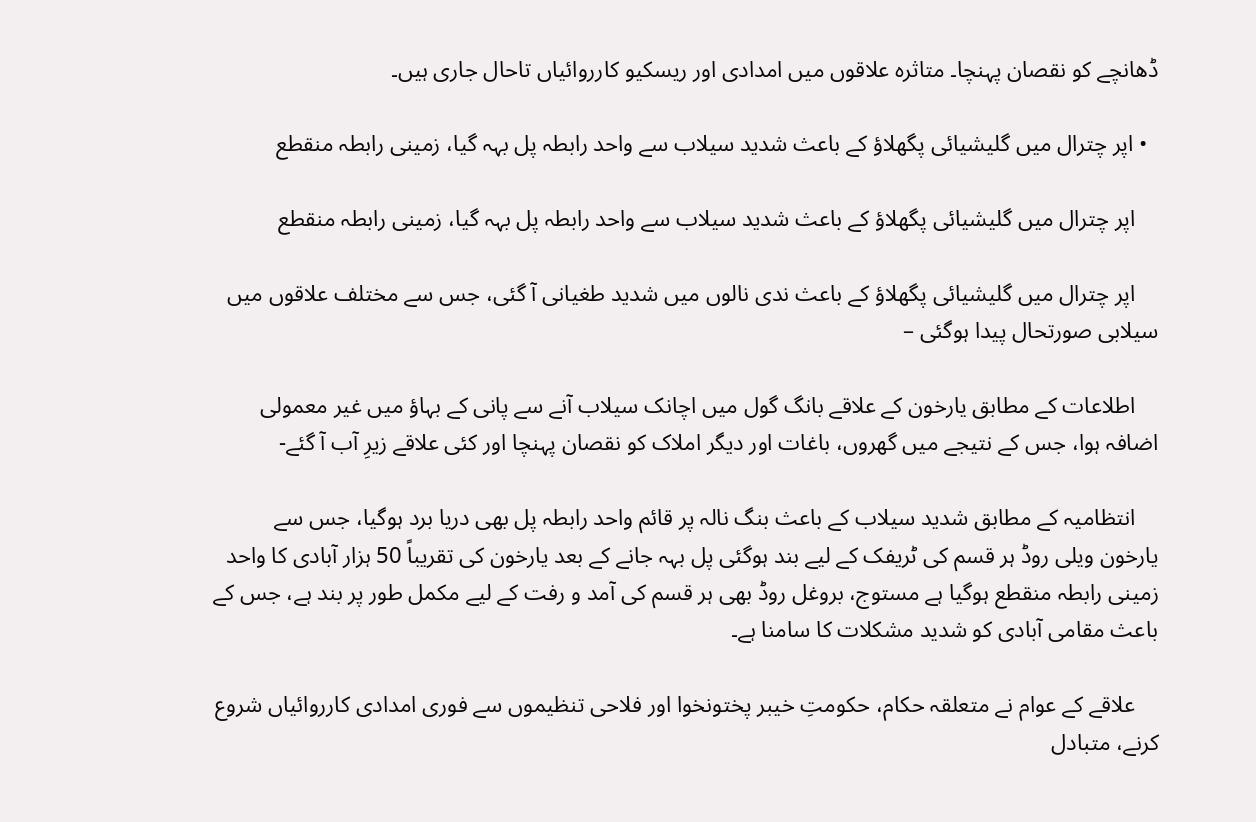ڈھانچے کو نقصان پہنچا۔ متاثرہ علاقوں میں امدادی اور ریسکیو کارروائیاں تاحال جاری ہیں۔

  • اپر چترال میں گلیشیائی پگھلاؤ کے باعث شدید سیلاب سے واحد رابطہ پل بہہ گیا، زمینی رابطہ منقطع

    اپر چترال میں گلیشیائی پگھلاؤ کے باعث شدید سیلاب سے واحد رابطہ پل بہہ گیا، زمینی رابطہ منقطع

    اپر چترال میں گلیشیائی پگھلاؤ کے باعث ندی نالوں میں شدید طغیانی آ گئی، جس سے مختلف علاقوں میں سیلابی صورتحال پیدا ہوگئی –

    اطلاعات کے مطابق یارخون کے علاقے بانگ گول میں اچانک سیلاب آنے سے پانی کے بہاؤ میں غیر معمولی اضافہ ہوا، جس کے نتیجے میں گھروں، باغات اور دیگر املاک کو نقصان پہنچا اور کئی علاقے زیرِ آب آ گئے-

    انتظامیہ کے مطابق شدید سیلاب کے باعث بنگ نالہ پر قائم واحد رابطہ پل بھی دریا برد ہوگیا، جس سے یارخون ویلی روڈ ہر قسم کی ٹریفک کے لیے بند ہوگئی پل بہہ جانے کے بعد یارخون کی تقریباً 50 ہزار آبادی کا واحد زمینی رابطہ منقطع ہوگیا ہے مستوج، بروغل روڈ بھی ہر قسم کی آمد و رفت کے لیے مکمل طور پر بند ہے، جس کے باعث مقامی آبادی کو شدید مشکلات کا سامنا ہے۔

    علاقے کے عوام نے متعلقہ حکام، حکومتِ خیبر پختونخوا اور فلاحی تنظیموں سے فوری امدادی کارروائیاں شروع کرنے، متبادل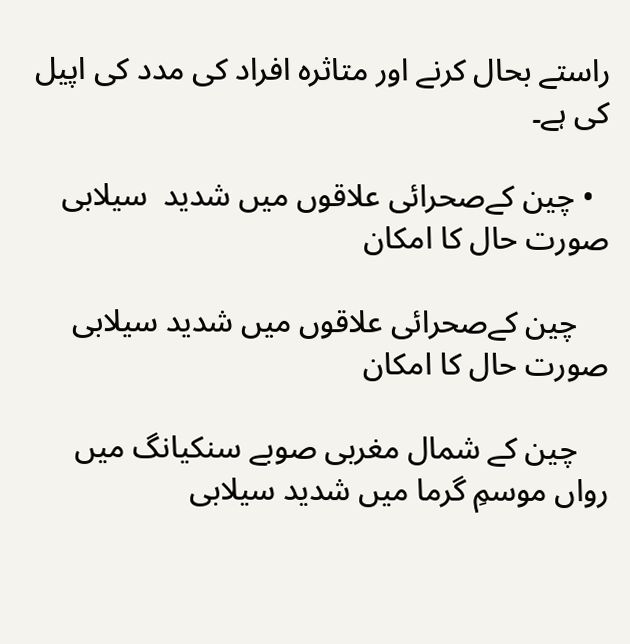راستے بحال کرنے اور متاثرہ افراد کی مدد کی اپیل کی ہے۔

  • چین کےصحرائی علاقوں میں شدید  سیلابی صورت حال کا امکان

    چین کےصحرائی علاقوں میں شدید سیلابی صورت حال کا امکان

    چین کے شمال مغربی صوبے سنکیانگ میں رواں موسمِ گرما میں شدید سیلابی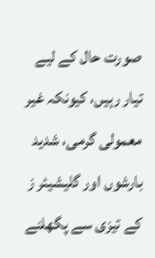صورت حال کے لیے تیار رہیں، کیونکہ غیر معمولی گرمی، شدید بارشوں اور گلیشیئر ز کے تیزی سے پگھلنے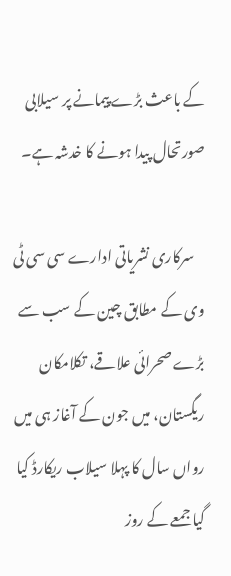کے باعث بڑے پیمانے پر سیلابی صورتحال پیدا ہونے کا خدشہ ہے۔

    سرکاری نشریاتی ادارے سی سی ٹی وی کے مطابق چین کے سب سے بڑے صحرائی علاقے، تکلامکان ریگستان، میں جون کے آغاز ہی میں رواں سال کا پہلا سیلاب ریکارڈ کیا گیا جمعے کے روز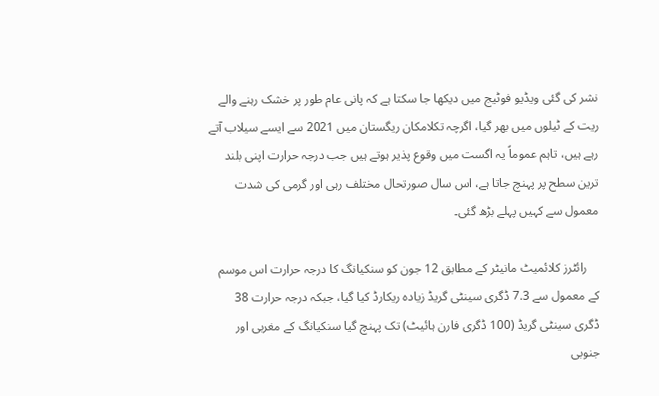نشر کی گئی ویڈیو فوٹیج میں دیکھا جا سکتا ہے کہ پانی عام طور پر خشک رہنے والے ریت کے ٹیلوں میں بھر گیا، اگرچہ تکلامکان ریگستان میں 2021 سے ایسے سیلاب آتے رہے ہیں، تاہم عموماً یہ اگست میں وقوع پذیر ہوتے ہیں جب درجہ حرارت اپنی بلند ترین سطح پر پہنچ جاتا ہے، اس سال صورتحال مختلف رہی اور گرمی کی شدت معمول سے کہیں پہلے بڑھ گئی۔

    رائٹرز کلائمیٹ مانیٹر کے مطابق 12 جون کو سنکیانگ کا درجہ حرارت اس موسم کے معمول سے 7.3 ڈگری سینٹی گریڈ زیادہ ریکارڈ کیا گیا، جبکہ درجہ حرارت 38 ڈگری سینٹی گریڈ (100 ڈگری فارن ہائیٹ) تک پہنچ گیا سنکیانگ کے مغربی اور جنوبی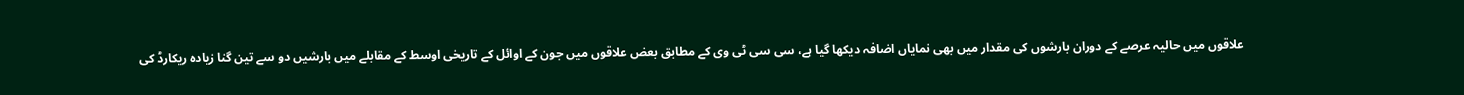علاقوں میں حالیہ عرصے کے دوران بارشوں کی مقدار میں بھی نمایاں اضافہ دیکھا گیا ہے، سی سی ٹی وی کے مطابق بعض علاقوں میں جون کے اوائل کے تاریخی اوسط کے مقابلے میں بارشیں دو سے تین گنا زیادہ ریکارڈ کی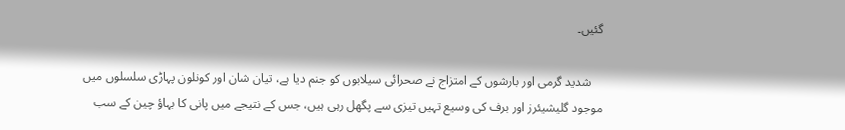گئیں۔

    شدید گرمی اور بارشوں کے امتزاج نے صحرائی سیلابوں کو جنم دیا ہے، تیان شان اور کونلون پہاڑی سلسلوں میں موجود گلیشیئرز اور برف کی وسیع تہیں تیزی سے پگھل رہی ہیں، جس کے نتیجے میں پانی کا بہاؤ چین کے سب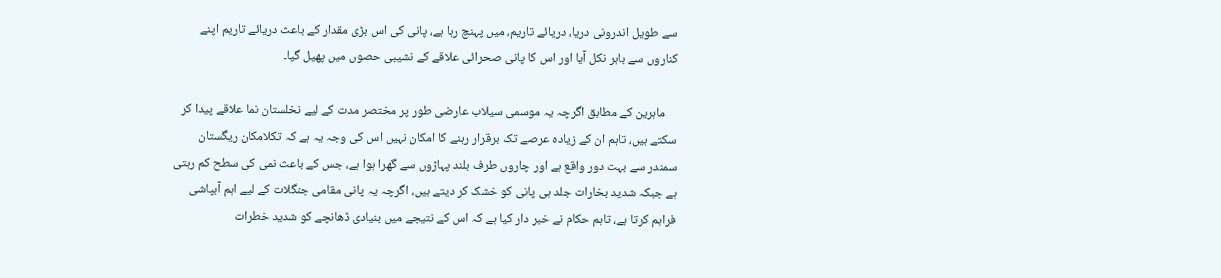سے طویل اندرونی دریا، دریائے تاریم، میں پہنچ رہا ہے، پانی کی اس بڑی مقدار کے باعث دریائے تاریم اپنے کناروں سے باہر نکل آیا اور اس کا پانی صحرائی علاقے کے نشیبی حصوں میں پھیل گیا۔

    ماہرین کے مطابق اگرچہ یہ موسمی سیلاب عارضی طور پر مختصر مدت کے لیے نخلستان نما علاقے پیدا کر سکتے ہیں، تاہم ان کے زیادہ عرصے تک برقرار رہنے کا امکان نہیں اس کی وجہ یہ ہے کہ تکلامکان ریگستان سمندر سے بہت دور واقع ہے اور چاروں طرف بلند پہاڑوں سے گھرا ہوا ہے، جس کے باعث نمی کی سطح کم رہتی ہے جبکہ شدید بخارات جلد ہی پانی کو خشک کر دیتے ہیں، اگرچہ یہ پانی مقامی جنگلات کے لیے اہم آبپاشی فراہم کرتا ہے، تاہم حکام نے خبر دار کیا ہے کہ اس کے نتیجے میں بنیادی ڈھانچے کو شدید خطرات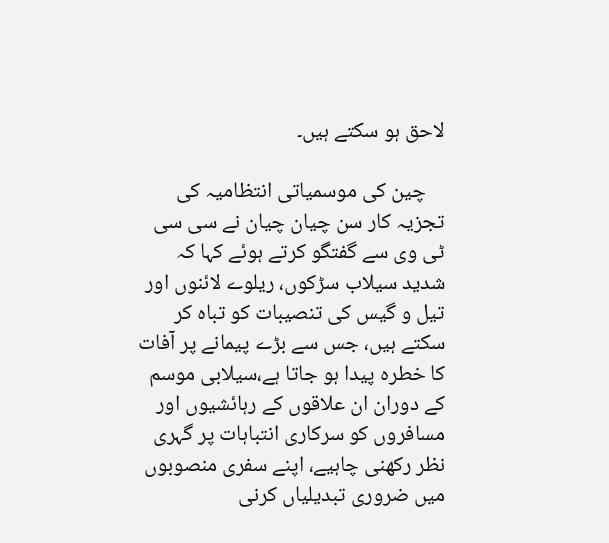لاحق ہو سکتے ہیں۔

    چین کی موسمیاتی انتظامیہ کی تجزیہ کار سن چیان چیان نے سی سی ٹی وی سے گفتگو کرتے ہوئے کہا کہ شدید سیلاب سڑکوں، ریلوے لائنوں اور تیل و گیس کی تنصیبات کو تباہ کر سکتے ہیں، جس سے بڑے پیمانے پر آفات کا خطرہ پیدا ہو جاتا ہے،سیلابی موسم کے دوران ان علاقوں کے رہائشیوں اور مسافروں کو سرکاری انتباہات پر گہری نظر رکھنی چاہیے، اپنے سفری منصوبوں میں ضروری تبدیلیاں کرنی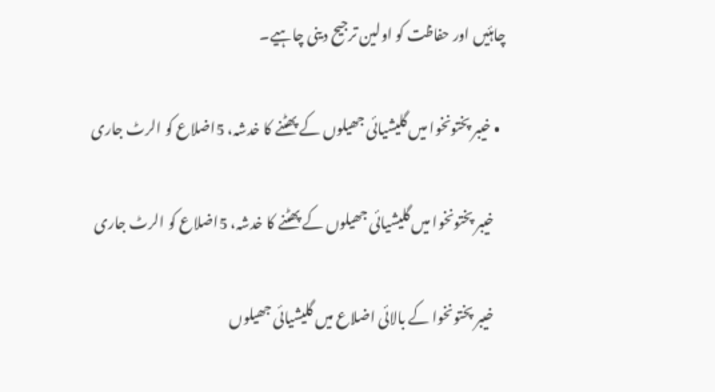چاہئیں اور حفاظت کو اولین ترجیح دینی چاہیے۔

  • خیبر پختونخوا میں گلیشیائی جھیلوں کے پھٹنے کا خدشہ، 5اضلاع کو الرٹ جاری

    خیبر پختونخوا میں گلیشیائی جھیلوں کے پھٹنے کا خدشہ، 5اضلاع کو الرٹ جاری

    خیبر پختونخوا کے بالائی اضلاع میں گلیشیائی جھیلوں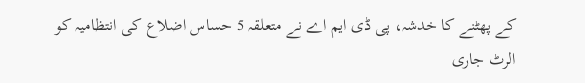کے پھٹنے کا خدشہ، پی ڈی ایم اے نے متعلقہ 5 حساس اضلاع کی انتظامیہ کو الرٹ جاری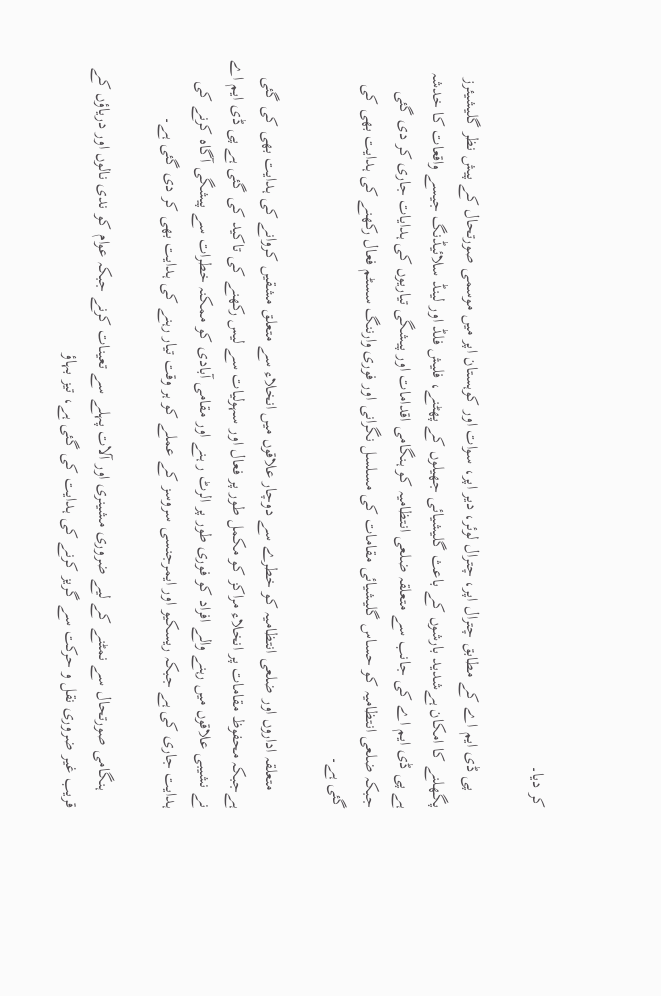کر دیا۔

    پی ڈی ایم اے کے مطابق چترال اپر، چترال لوئر، دیر اپر، سوات اور کوہستان اپر میں موسمی صورتحال کے پیش نظر گلیشیئرز پگھلنے کا امکان ہےشدید بارشوں کے باعث گلیشیائی جھیلوں کے پھٹنے، فلیش فلڈ اور لینڈ سلائیڈنگ جیسے واقعات کا خدشہ ہے پی ڈی ایم اے کی جانب سے متعلقہ ضلعی انتظامیہ کو ہنگامی اقدامات اور پیشگی تیاریوں کی ہدایات جاری کر دی گئی جبکہ ضلعی انتظامیہ کو حساس گلیشیائی مقامات کی مسلسل نگرانی اور فوری وارننگ سسٹم فعال رکھنے کی ہدایت بھی کی گئی ہے۔

    متعلقہ اداروں اور ضلعی انتظامیہ کو خطرے سے دوچار علاقوں میں انخلاء سے متعلق مشقیں کروانے کی ہدایت بھی کی گئی ہےجبکہ محفوظ مقامات پر انخلاء مراکز کو مکمل طور پر فعال اور سہولیات سے لیس رکھنے کی تاکید کی گئی ہے پی ڈی ایم اے نے نشیبی علاقوں میں رہنے والے افراد کو فوری طور پر الرٹ ر ہنے اور مقامی آبادی کو ممکنہ خطرات سے پیشگی آگاہ کرنے کی ہدایت جاری کی ہے جبکہ ریسکیو اور ایمرجنسی سروسز کے عملے کو ہر وقت تیار رہنے کی ہدایت بھی کر دی گئی ہے۔

    ہنگامی صورتحال سے نمٹنے کے لیے ضروری مشینری اور آلات پہلے سے تعینات کرنے جبکہ عوام کو ندی نالوں اور دریاؤں کے قریب غیر ضروری نقل و حرکت سے گریز کرنے کی ہدایت کی گئی ہے، تیز بہاؤ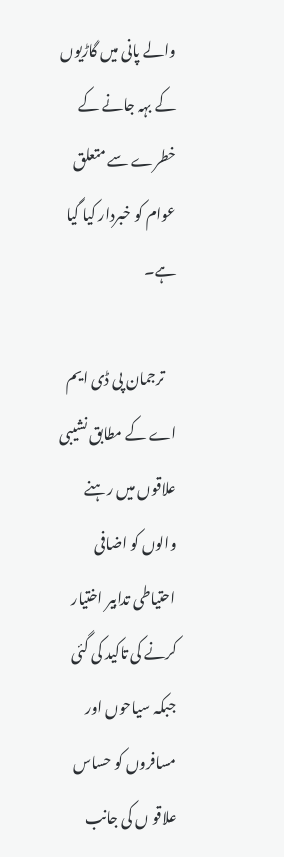والے پانی میں گاڑیوں کے بہہ جانے کے خطرے سے متعلق عوام کو خبردار کیا گیا ہے۔

    ترجمان پی ڈی ایم اے کے مطابق نشیبی علاقوں میں رہنے والوں کو اضافی احتیاطی تدابیر اختیار کرنے کی تاکید کی گئی جبکہ سیاحوں اور مسافروں کو حساس علاقو ں کی جانب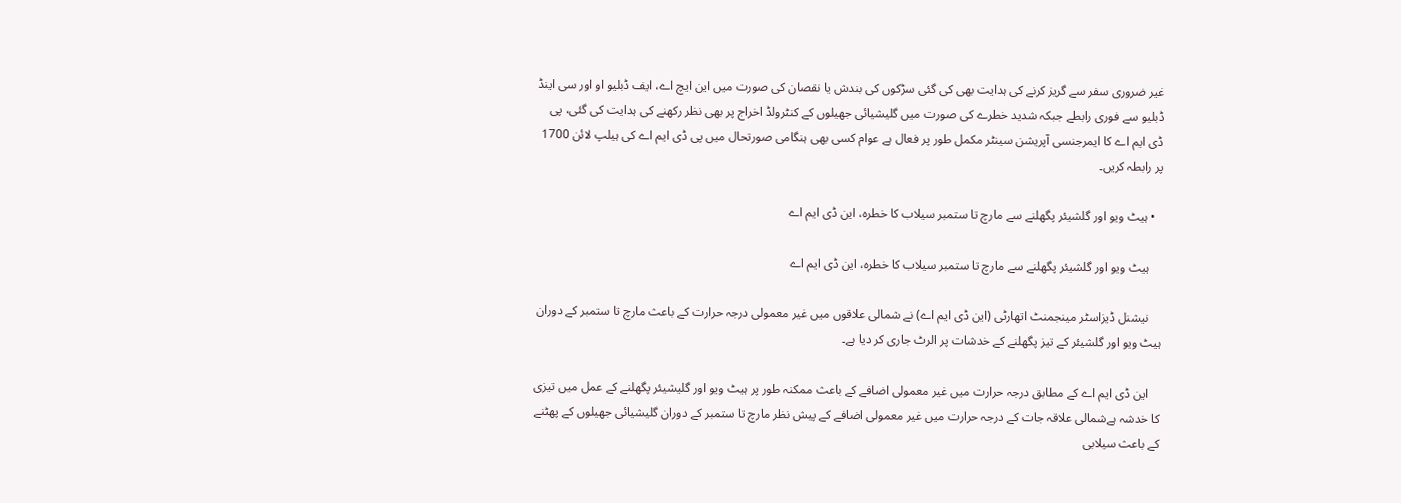غیر ضروری سفر سے گریز کرنے کی ہدایت بھی کی گئی سڑکوں کی بندش یا نقصان کی صورت میں این ایچ اے، ایف ڈبلیو او اور سی اینڈ ڈبلیو سے فوری رابطے جبکہ شدید خطرے کی صورت میں گلیشیائی جھیلوں کے کنٹرولڈ اخراج پر بھی نظر رکھنے کی ہدایت کی گئی، پی ڈی ایم اے کا ایمرجنسی آپریشن سینٹر مکمل طور پر فعال ہے عوام کسی بھی ہنگامی صورتحال میں پی ڈی ایم اے کی ہیلپ لائن 1700 پر رابطہ کریں۔

  • ہیٹ ویو اور گلشیئر پگھلنے سے مارچ تا ستمبر سیلاب کا خطرہ، این ڈی ایم اے

    ہیٹ ویو اور گلشیئر پگھلنے سے مارچ تا ستمبر سیلاب کا خطرہ، این ڈی ایم اے

    نیشنل ڈیزاسٹر مینجمنٹ اتھارٹی (این ڈی ایم اے) نے شمالی علاقوں میں غیر معمولی درجہ حرارت کے باعث مارچ تا ستمبر کے دوران ہیٹ ویو اور گلشیئر کے تیز پگھلنے کے خدشات پر الرٹ جاری کر دیا ہے۔

    این ڈی ایم اے کے مطابق درجہ حرارت میں غیر معمولی اضافے کے باعث ممکنہ طور پر ہیٹ ویو اور گلیشیئر پگھلنے کے عمل میں تیزی کا خدشہ ہےشمالی علاقہ جات کے درجہ حرارت میں غیر معمولی اضافے کے پیش نظر مارچ تا ستمبر کے دوران گلیشیائی جھیلوں کے پھٹنے کے باعث سیلابی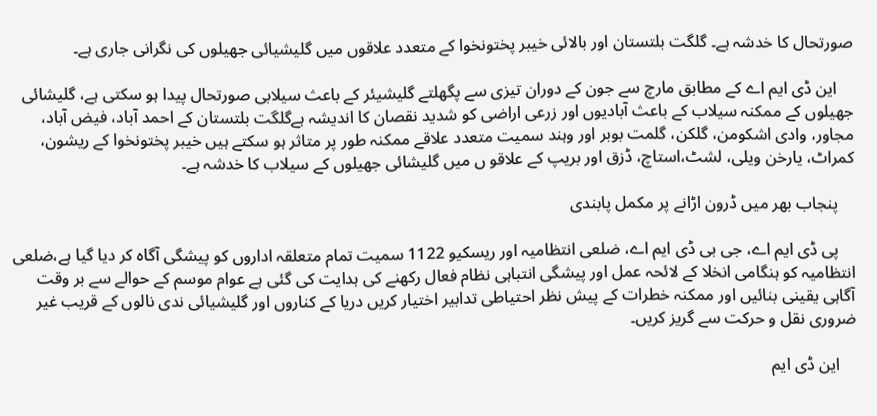صورتحال کا خدشہ ہے۔ گلگت بلتستان اور بالائی خیبر پختونخوا کے متعدد علاقوں میں گلیشیائی جھیلوں کی نگرانی جاری ہے۔

    این ڈی ایم اے کے مطابق مارچ سے جون کے دوران تیزی سے پگھلتے گلیشیئر کے باعث سیلابی صورتحال پیدا ہو سکتی ہے، گلیشائی جھیلوں کے ممکنہ سیلاب کے باعث آبادیوں اور زرعی اراضی کو شدید نقصان کا اندیشہ ہےگلگت بلتستان کے احمد آباد، فیض آباد، مجاور، وادی اشکومن، گلکن، گلمت بوبر اور وہند سمیت متعدد علاقے ممکنہ طور پر متاثر ہو سکتے ہیں خیبر پختونخوا کے ریشون، کمراٹ، یارخن ویلی، لشٹ،استاچ، ڈزق اور بریپ کے علاقو ں میں گلیشائی جھیلوں کے سیلاب کا خدشہ ہے۔

    پنجاب بھر میں ڈرون اڑانے پر مکمل پابندی

    پی ڈی ایم اے، جی بی ڈی ایم اے، ضلعی انتظامیہ اور ریسکیو 1122 سمیت تمام متعلقہ اداروں کو پیشگی آگاہ کر دیا گیا ہے،ضلعی انتظامیہ کو ہنگامی انخلا کے لائحہ عمل اور پیشگی انتباہی نظام فعال رکھنے کی ہدایت کی گئی ہے عوام موسم کے حوالے سے بر وقت آگاہی یقینی بنائیں اور ممکنہ خطرات کے پیش نظر احتیاطی تدابیر اختیار کریں دریا کے کناروں اور گلیشیائی ندی نالوں کے قریب غیر ضروری نقل و حرکت سے گریز کریں۔

    این ڈی ایم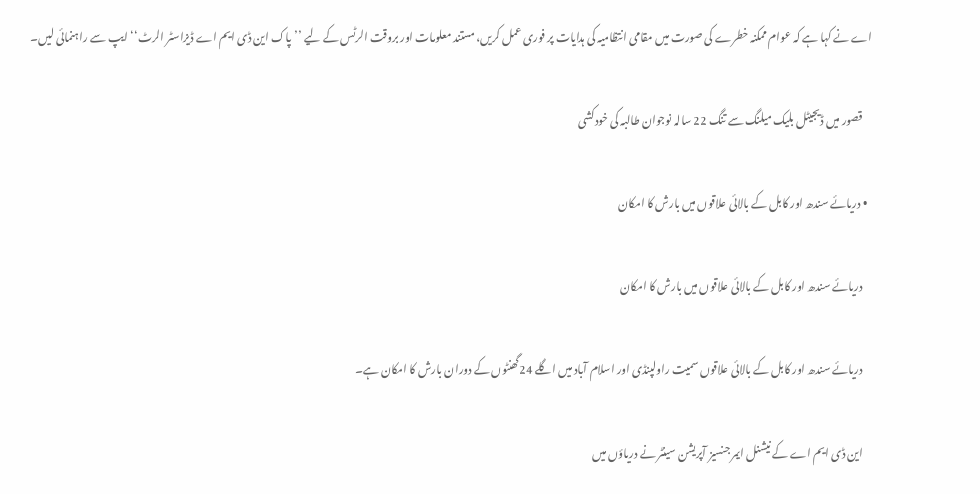اے نے کہا ہے کہ عوام ممکنہ خطرے کی صورت میں مقامی انتظامیہ کی ہدایات پر فوری عمل کریں، مستند معلومات اور بروقت الرٹس کے لیے ’’پاک این ڈی ایم اے ڈیزاسٹر الرٹ‘‘ ایپ سے راہنمائی لیں۔

    قصور میں ڈیجیٹل بلیک میلنگ سے تنگ 22 سالہ نوجوان طالبہ کی خودکشی

  • دریائے سندھ اور کابل کے بالائی علاقوں میں بارش کا امکان

    دریائے سندھ اور کابل کے بالائی علاقوں میں بارش کا امکان

    دریائے سندھ اور کابل کے بالائی علاقوں سمیت راولپنڈی اور اسلام آباد میں اگلے 24گھنٹوں کے دوران بارش کا امکان ہے۔

    این ڈی ایم اے کے نیشنل ایمر جنسیز آپریشن سینٹر نے دریاؤں میں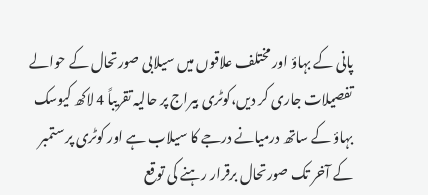پانی کے بہاؤ اور مختلف علاقوں میں سیلابی صورتحال کے حوالے تفصیلات جاری کر دیں،کوٹری بیراج پر حالیہ تقریباً 4 لاکھ کیوسک بہاؤ کے ساتھ درمیانے درجے کا سیلاب ہے اور کوٹری پر ستمبر کے آخر تک صورتحال برقرار رہنے کی توقع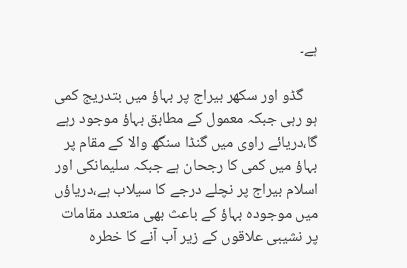ہے۔

    گڈو اور سکھر بیراج پر بہاؤ میں بتدریج کمی ہو رہی جبکہ معمول کے مطابق بہاؤ موجود رہے گا،دریائے راوی میں گنڈا سنگھ والا کے مقام پر بہاؤ میں کمی کا رجحان ہے جبکہ سلیمانکی اور اسلام بیراج پر نچلے درجے کا سیلاب ہے،دریاؤں میں موجودہ بہاؤ کے باعث بھی متعدد مقامات پر نشیبی علاقوں کے زیر آب آنے کا خطرہ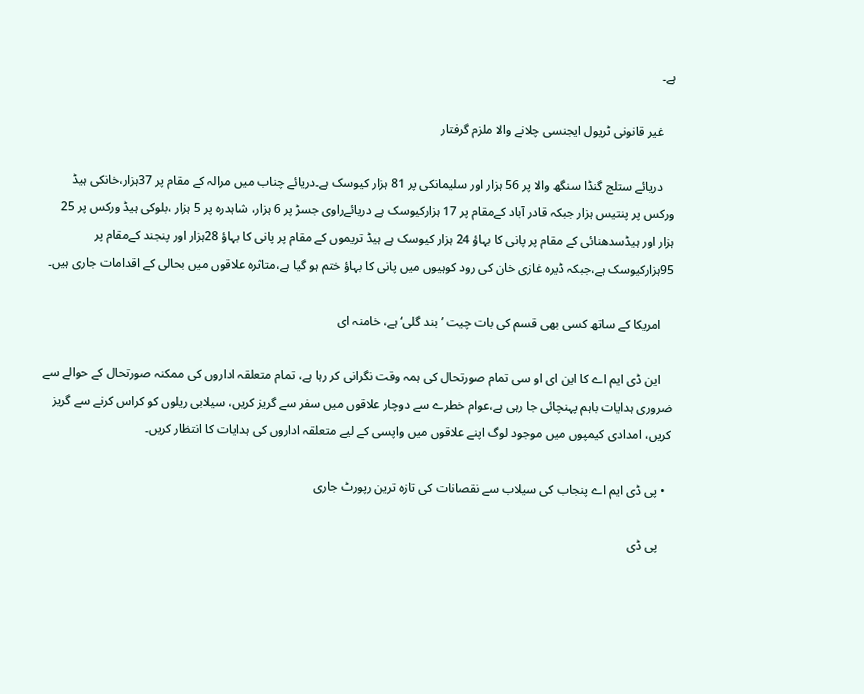ہے۔

    غیر قانونی ٹریول ایجنسی چلانے والا ملزم گرفتار

    دریائے ستلج گنڈا سنگھ والا پر 56 ہزار اور سلیمانکی پر 81 ہزار کیوسک ہے۔دریائے چناب میں مرالہ کے مقام پر 37ہزار،خانکی ہیڈ ورکس پر پنتیس ہزار جبکہ قادر آباد کےمقام پر 17 ہزارکیوسک ہے دریائےراوی جسڑ پر 6 ہزار، شاہدرہ پر 5 ہزار ،بلوکی ہیڈ ورکس پر 25 ہزار اور ہیڈسدھنائی کے مقام پر پانی کا بہاؤ 24 ہزار کیوسک ہے ہیڈ تریموں کے مقام پر پانی کا بہاؤ 28ہزار اور پنجند کےمقام پر 95ہزارکیوسک ہے،جبکہ ڈیرہ غازی خان کی رود کوہیوں میں پانی کا بہاؤ ختم ہو گیا ہے،متاثرہ علاقوں میں بحالی کے اقدامات جاری ہیں۔

    امریکا کے ساتھ کسی بھی قسم کی بات چیت ’بند گلی‘ ہے، خامنہ ای

    این ڈی ایم اے کا این ای او سی تمام صورتحال کی ہمہ وقت نگرانی کر رہا ہے، تمام متعلقہ اداروں کی ممکنہ صورتحال کے حوالے سے ضروری ہدایات باہم پہنچائی جا رہی ہے،عوام خطرے سے دوچار علاقوں میں سفر سے گریز کریں، سیلابی ریلوں کو کراس کرنے سے گریز کریں، امدادی کیمپوں میں موجود لوگ اپنے علاقوں میں واپسی کے لیے متعلقہ اداروں کی ہدایات کا انتظار کریں۔

  • پی ڈی ایم اے پنجاب کی سیلاب سے نقصانات کی تازہ ترین رپورٹ جاری

    پی ڈی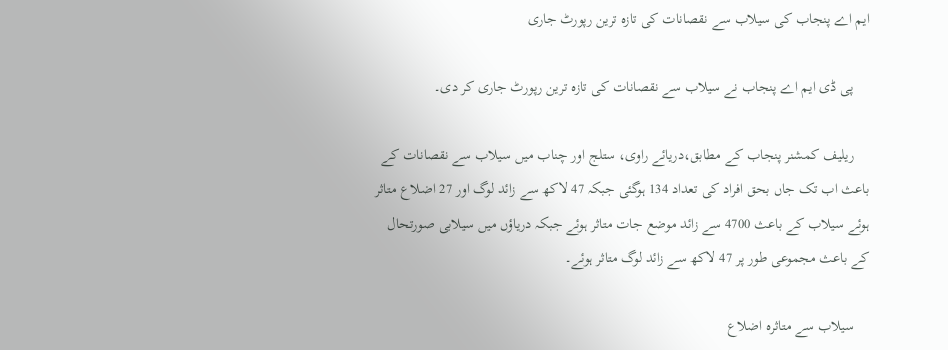ایم اے پنجاب کی سیلاب سے نقصانات کی تازہ ترین رپورٹ جاری

    پی ڈی ایم اے پنجاب نے سیلاب سے نقصانات کی تازہ ترین رپورٹ جاری کر دی۔

    ریلیف کمشنر پنجاب کے مطابق،دریائے راوی، ستلج اور چناب میں سیلاب سے نقصانات کے باعث اب تک جاں بحق افراد کی تعداد 134 ہوگئی جبکہ 47 لاکھ سے زائد لوگ اور 27 اضلاع متاثر ہوئے سیلاب کے باعث 4700 سے زائد موضع جات متاثر ہوئے جبکہ دریاؤں میں سیلابی صورتحال کے باعث مجموعی طور پر 47 لاکھ سے زائد لوگ متاثر ہوئے۔

    سیلاب سے متاثرہ اضلاع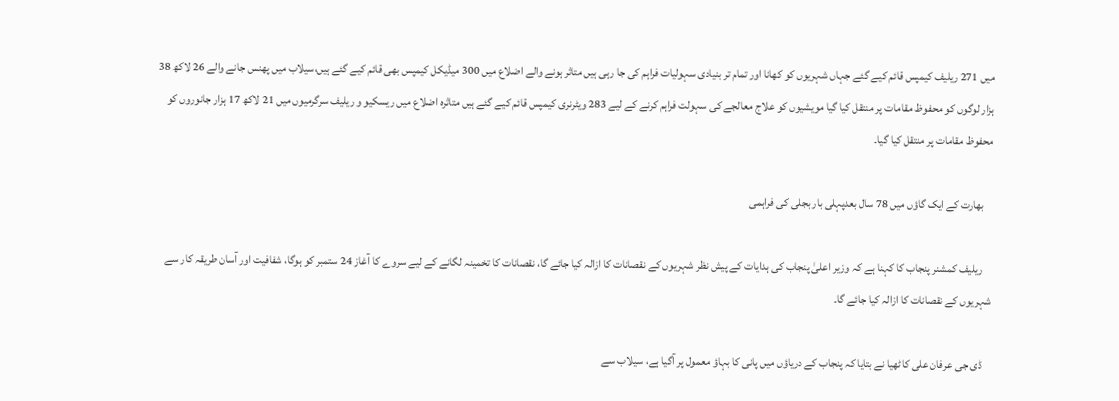میں 271 ریلیف کیمپس قائم کیے گئے جہاں شہریوں کو کھانا اور تمام تر بنیادی سہولیات فراہم کی جا رہی ہیں متاثر ہونے والے اضلاع میں 300 میڈیکل کیمپس بھی قائم کیے گئے ہیں،سیلاب میں پھنس جانے والے 26 لاکھ 38 ہزار لوگوں کو محفوظ مقامات پر منتقل کیا گیا مویشیوں کو علاج معالجے کی سہولت فراہم کرنے کے لیے 283 ویٹرنری کیمپس قائم کیے گئے ہیں متاثرہ اضلاع میں ریسکیو و ریلیف سرگرمیوں میں 21 لاکھ 17 ہزار جانوروں کو محفوظ مقامات پر منتقل کیا گیا۔

    بھارت کے ایک گاؤں میں 78 سال بعدپہلی بار بجلی کی فراہمی

    ریلیف کمشنر پنجاب کا کہنا ہے کہ وزیر اعلیٰ پنجاب کی ہدایات کے پیش نظر شہریوں کے نقصانات کا ازالہ کیا جائے گا، نقصانات کا تخمینہ لگانے کے لیے سروے کا آغاز 24 ستمبر کو ہوگا، شفافیت اور آسان طریقہ کار سے شہریوں کے نقصانات کا ازالہ کیا جائے گا۔

    ڈی جی عرفان علی کاٹھیا نے بتایا کہ پنجاب کے دریاؤں میں پانی کا بہاؤ معمول پر آگیا ہے، سیلاب سے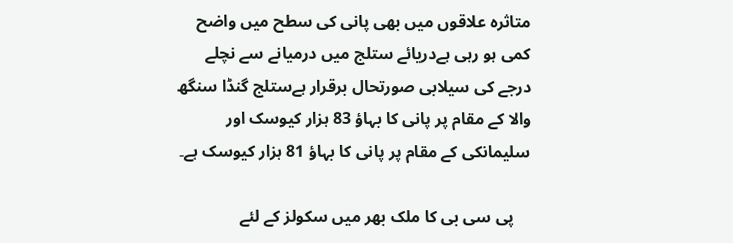متاثرہ علاقوں میں بھی پانی کی سطح میں واضح کمی ہو رہی ہےدریائے ستلج میں درمیانے سے نچلے درجے کی سیلابی صورتحال برقرار ہےستلج گنڈا سنگھ والا کے مقام پر پانی کا بہاؤ 83 ہزار کیوسک اور سلیمانکی کے مقام پر پانی کا بہاؤ 81 ہزار کیوسک ہے۔

    پی سی بی کا ملک بھر میں سکولز کے لئے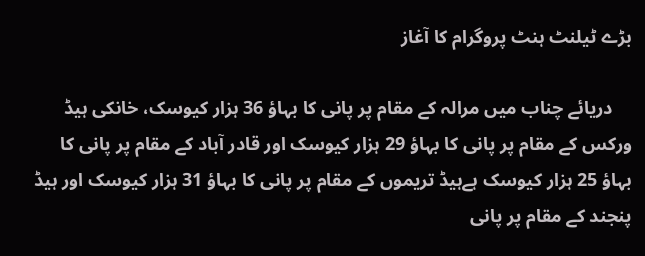بڑے ٹیلنٹ ہنٹ پروگرام کا آغاز

    دریائے چناب میں مرالہ کے مقام پر پانی کا بہاؤ 36 ہزار کیوسک، خانکی ہیڈ ورکس کے مقام پر پانی کا بہاؤ 29 ہزار کیوسک اور قادر آباد کے مقام پر پانی کا بہاؤ 25 ہزار کیوسک ہےہیڈ تریموں کے مقام پر پانی کا بہاؤ 31 ہزار کیوسک اور ہیڈ پنجند کے مقام پر پانی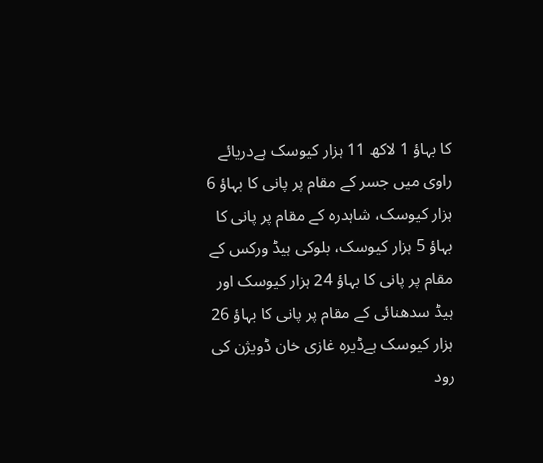کا بہاؤ 1 لاکھ 11 ہزار کیوسک ہےدریائے راوی میں جسر کے مقام پر پانی کا بہاؤ 6 ہزار کیوسک، شاہدرہ کے مقام پر پانی کا بہاؤ 5 ہزار کیوسک، بلوکی ہیڈ ورکس کے مقام پر پانی کا بہاؤ 24 ہزار کیوسک اور ہیڈ سدھنائی کے مقام پر پانی کا بہاؤ 26 ہزار کیوسک ہےڈیرہ غازی خان ڈویژن کی رود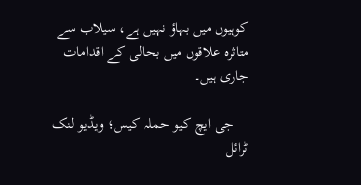کوہیوں میں بہاؤ نہیں ہے، سیلاب سے متاثرہ علاقوں میں بحالی کے اقدامات جاری ہیں۔

    جی ایچ کیو حملہ کیس؛ ویڈیو لنک ٹرائل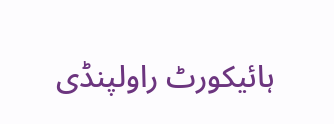ہائیکورٹ راولپنڈی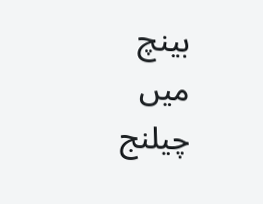بینچ میں چیلنج